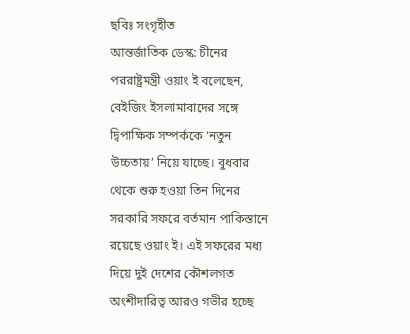ছবিঃ সংগৃহীত
আন্তর্জাতিক ডেস্ক: চীনের পররাষ্ট্রমন্ত্রী ওয়াং ই বলেছেন, বেইজিং ইসলামাবাদের সঙ্গে দ্বিপাক্ষিক সম্পর্ককে ‘নতুন উচ্চতায়’ নিয়ে যাচ্ছে। বুধবার থেকে শুরু হওয়া তিন দিনের সরকারি সফরে বর্তমান পাকিস্তানে রয়েছে ওয়াং ই। এই সফরের মধ্য দিয়ে দুই দেশের কৌশলগত অংশীদারিত্ব আরও গভীর হচ্ছে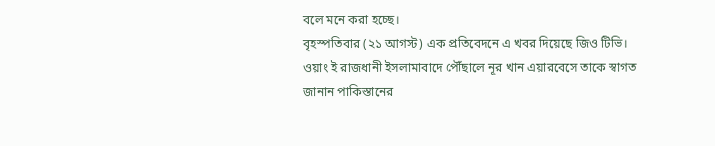বলে মনে করা হচ্ছে।
বৃহস্পতিবার (২১ আগস্ট) এক প্রতিবেদনে এ খবর দিয়েছে জিও টিভি।
ওয়াং ই রাজধানী ইসলামাবাদে পৌঁছালে নূর খান এয়ারবেসে তাকে স্বাগত জানান পাকিস্তানের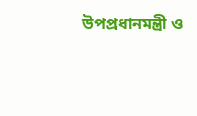উপপ্রধানমন্ত্রী ও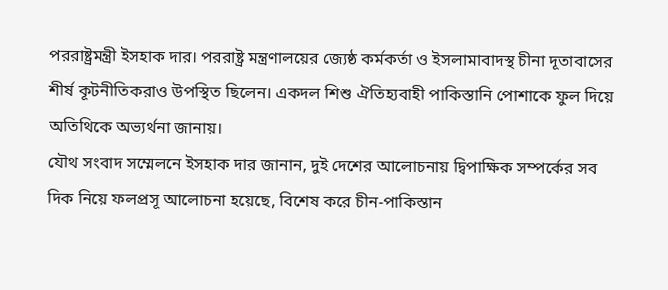পররাষ্ট্রমন্ত্রী ইসহাক দার। পররাষ্ট্র মন্ত্রণালয়ের জ্যেষ্ঠ কর্মকর্তা ও ইসলামাবাদস্থ চীনা দূতাবাসের শীর্ষ কূটনীতিকরাও উপস্থিত ছিলেন। একদল শিশু ঐতিহ্যবাহী পাকিস্তানি পোশাকে ফুল দিয়ে অতিথিকে অভ্যর্থনা জানায়।
যৌথ সংবাদ সম্মেলনে ইসহাক দার জানান, দুই দেশের আলোচনায় দ্বিপাক্ষিক সম্পর্কের সব দিক নিয়ে ফলপ্রসূ আলোচনা হয়েছে, বিশেষ করে চীন-পাকিস্তান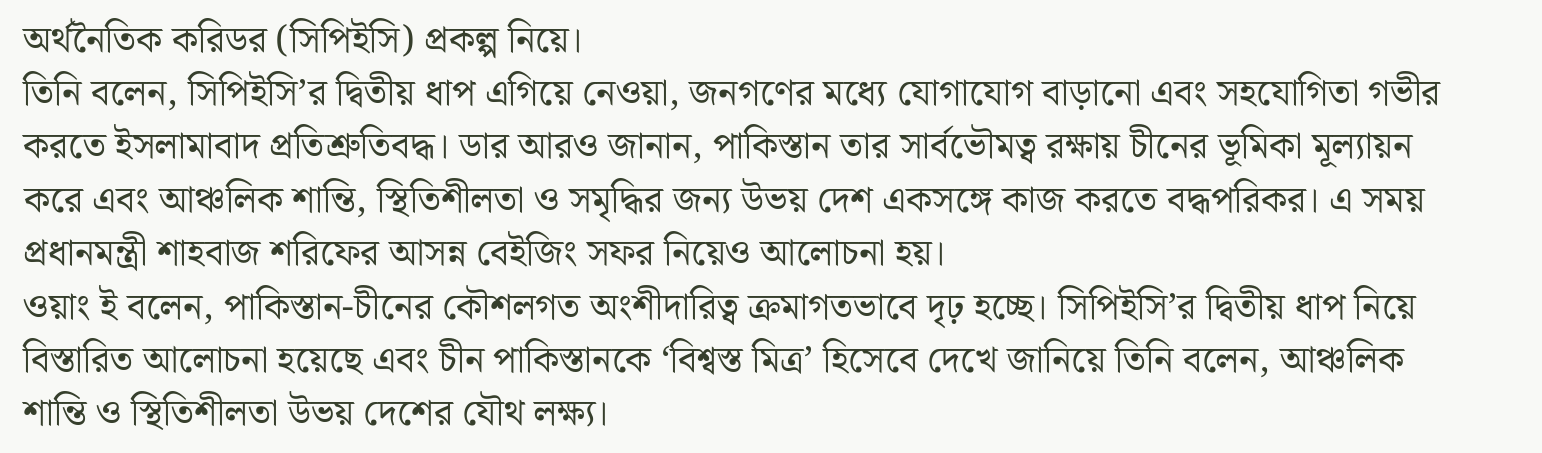অর্থনৈতিক করিডর (সিপিইসি) প্রকল্প নিয়ে।
তিনি বলেন, সিপিইসি’র দ্বিতীয় ধাপ এগিয়ে নেওয়া, জনগণের মধ্যে যোগাযোগ বাড়ানো এবং সহযোগিতা গভীর করতে ইসলামাবাদ প্রতিশ্রুতিবদ্ধ। ডার আরও জানান, পাকিস্তান তার সার্বভৌমত্ব রক্ষায় চীনের ভূমিকা মূল্যায়ন করে এবং আঞ্চলিক শান্তি, স্থিতিশীলতা ও সমৃদ্ধির জন্য উভয় দেশ একসঙ্গে কাজ করতে বদ্ধপরিকর। এ সময় প্রধানমন্ত্রী শাহবাজ শরিফের আসন্ন বেইজিং সফর নিয়েও আলোচনা হয়।
ওয়াং ই বলেন, পাকিস্তান-চীনের কৌশলগত অংশীদারিত্ব ক্রমাগতভাবে দৃঢ় হচ্ছে। সিপিইসি’র দ্বিতীয় ধাপ নিয়ে বিস্তারিত আলোচনা হয়েছে এবং চীন পাকিস্তানকে ‘বিশ্বস্ত মিত্র’ হিসেবে দেখে জানিয়ে তিনি বলেন, আঞ্চলিক শান্তি ও স্থিতিশীলতা উভয় দেশের যৌথ লক্ষ্য।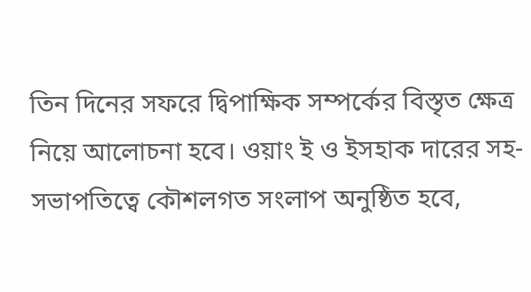তিন দিনের সফরে দ্বিপাক্ষিক সম্পর্কের বিস্তৃত ক্ষেত্র নিয়ে আলোচনা হবে। ওয়াং ই ও ইসহাক দারের সহ-সভাপতিত্বে কৌশলগত সংলাপ অনুষ্ঠিত হবে,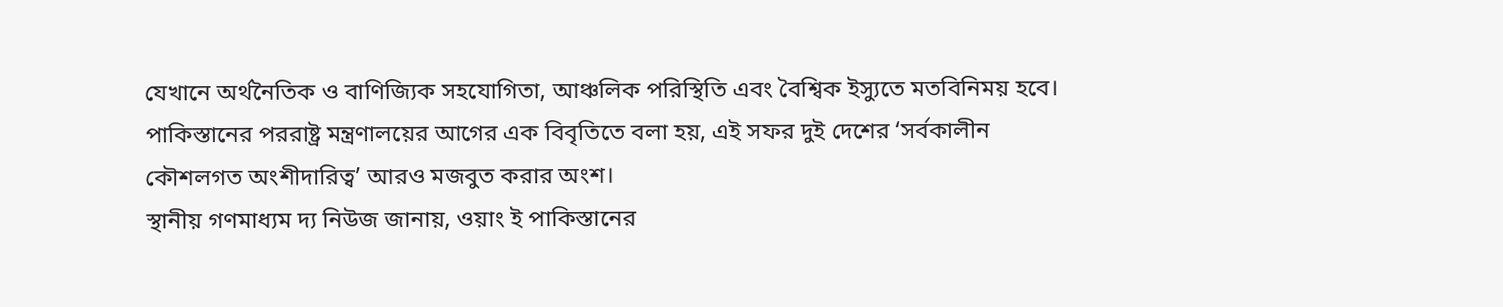যেখানে অর্থনৈতিক ও বাণিজ্যিক সহযোগিতা, আঞ্চলিক পরিস্থিতি এবং বৈশ্বিক ইস্যুতে মতবিনিময় হবে।
পাকিস্তানের পররাষ্ট্র মন্ত্রণালয়ের আগের এক বিবৃতিতে বলা হয়, এই সফর দুই দেশের ‘সর্বকালীন কৌশলগত অংশীদারিত্ব’ আরও মজবুত করার অংশ।
স্থানীয় গণমাধ্যম দ্য নিউজ জানায়, ওয়াং ই পাকিস্তানের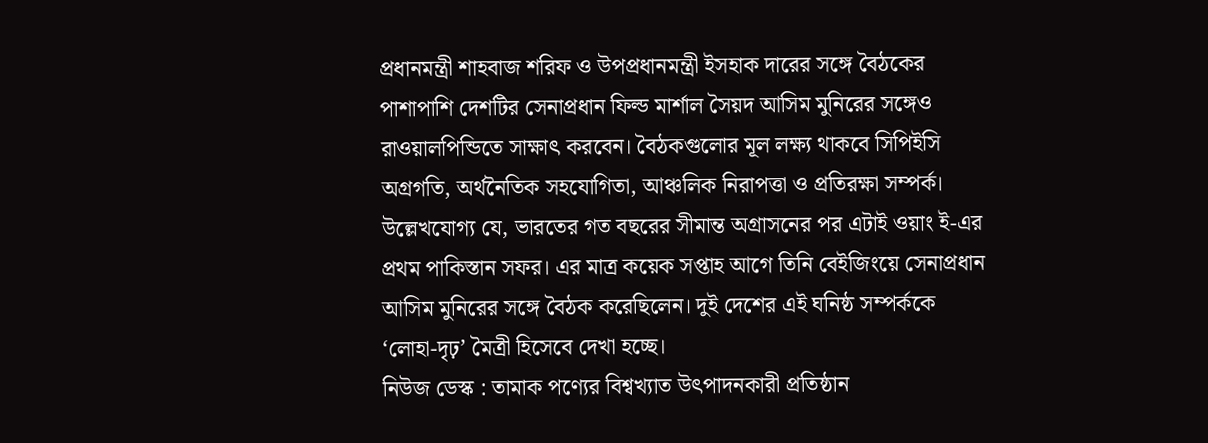প্রধানমন্ত্রী শাহবাজ শরিফ ও উপপ্রধানমন্ত্রী ইসহাক দারের সঙ্গে বৈঠকের পাশাপাশি দেশটির সেনাপ্রধান ফিল্ড মার্শাল সৈয়দ আসিম মুনিরের সঙ্গেও রাওয়ালপিন্ডিতে সাক্ষাৎ করবেন। বৈঠকগুলোর মূল লক্ষ্য থাকবে সিপিইসি অগ্রগতি, অর্থনৈতিক সহযোগিতা, আঞ্চলিক নিরাপত্তা ও প্রতিরক্ষা সম্পর্ক।
উল্লেখযোগ্য যে, ভারতের গত বছরের সীমান্ত অগ্রাসনের পর এটাই ওয়াং ই-এর প্রথম পাকিস্তান সফর। এর মাত্র কয়েক সপ্তাহ আগে তিনি বেইজিংয়ে সেনাপ্রধান আসিম মুনিরের সঙ্গে বৈঠক করেছিলেন। দুই দেশের এই ঘনিষ্ঠ সম্পর্ককে ‘লোহা-দৃঢ়’ মৈত্রী হিসেবে দেখা হচ্ছে।
নিউজ ডেস্ক : তামাক পণ্যের বিশ্বখ্যাত উৎপাদনকারী প্রতিষ্ঠান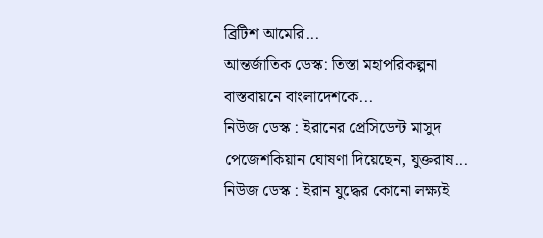ব্রিটিশ আমেরি...
আন্তর্জাতিক ডেস্ক: তিস্তা মহাপরিকল্পনা বাস্তবায়নে বাংলাদেশকে...
নিউজ ডেস্ক : ইরানের প্রেসিডেন্ট মাসুদ পেজেশকিয়ান ঘোষণা দিয়েছেন, যুক্তরাষ...
নিউজ ডেস্ক : ইরান যুদ্ধের কোনো লক্ষ্যই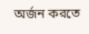অর্জন করতে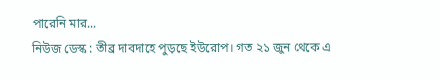পারেনি মার...
নিউজ ডেস্ক : তীব্র দাবদাহে পুড়ছে ইউরোপ। গত ২১ জুন থেকে এ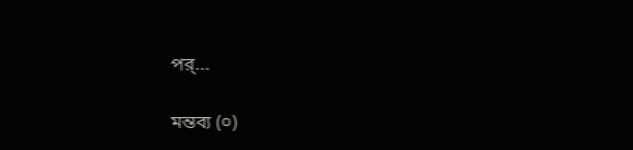পর্...

মন্তব্য (০)